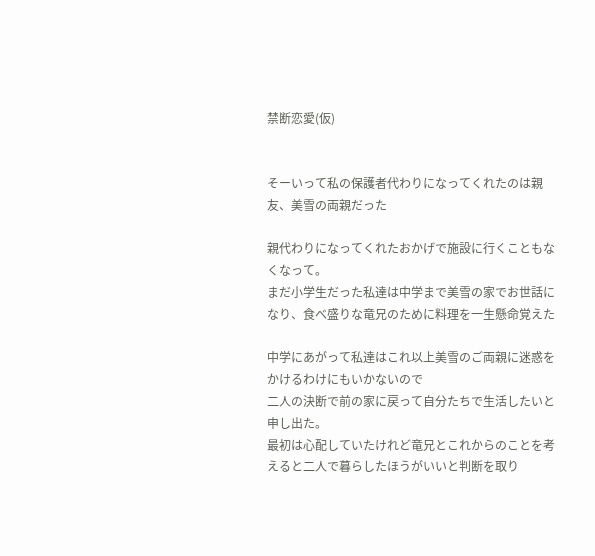禁断恋愛(仮)


そーいって私の保護者代わりになってくれたのは親友、美雪の両親だった

親代わりになってくれたおかげで施設に行くこともなくなって。
まだ小学生だった私達は中学まで美雪の家でお世話になり、食べ盛りな竜兄のために料理を一生懸命覚えた

中学にあがって私達はこれ以上美雪のご両親に迷惑をかけるわけにもいかないので
二人の決断で前の家に戻って自分たちで生活したいと申し出た。
最初は心配していたけれど竜兄とこれからのことを考えると二人で暮らしたほうがいいと判断を取り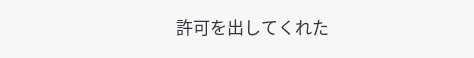許可を出してくれた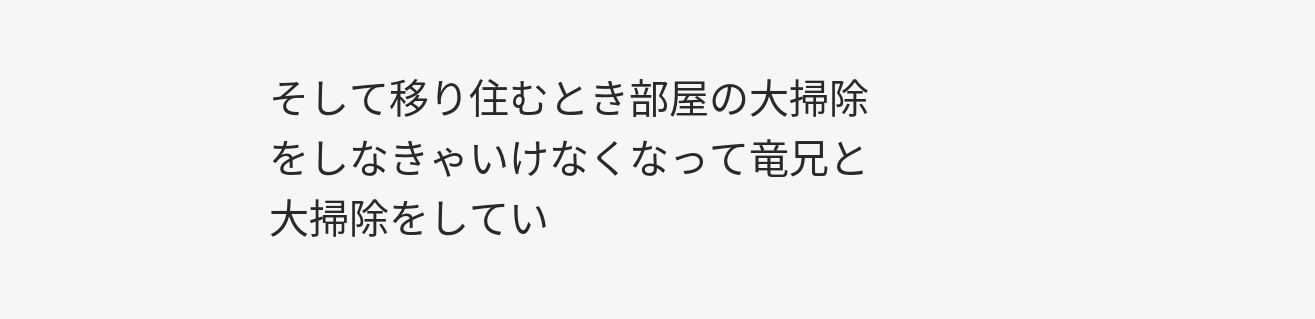そして移り住むとき部屋の大掃除をしなきゃいけなくなって竜兄と大掃除をしてい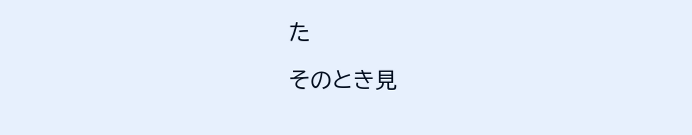た

そのとき見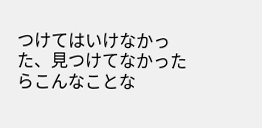つけてはいけなかった、見つけてなかったらこんなことな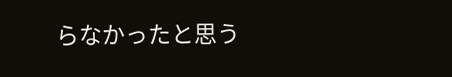らなかったと思う